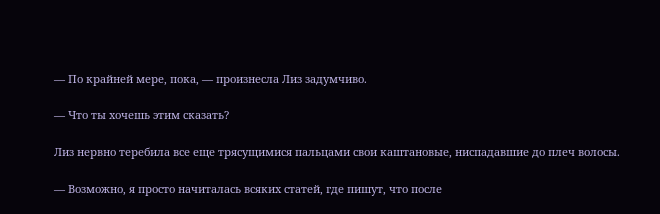— По крайней мере, пока, — произнесла Лиз задумчиво.

— Что ты хочешь этим сказать?

Лиз нервно теребила все еще трясущимися пальцами свои каштановые, ниспадавшие до плеч волосы.

— Возможно, я просто начиталась всяких статей, где пишут, что после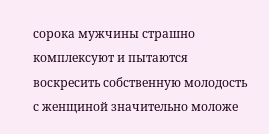сорока мужчины страшно комплексуют и пытаются воскресить собственную молодость с женщиной значительно моложе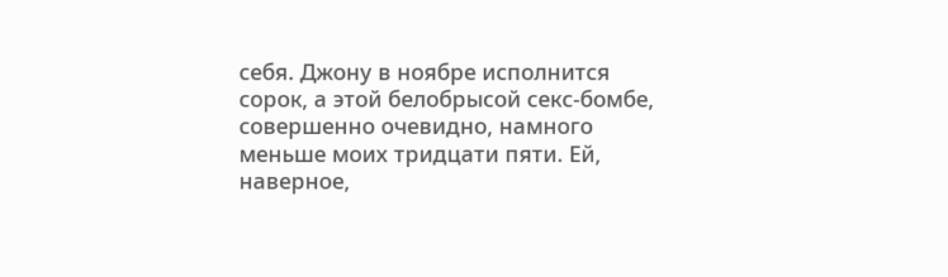себя. Джону в ноябре исполнится сорок, а этой белобрысой секс-бомбе, совершенно очевидно, намного меньше моих тридцати пяти. Ей, наверное,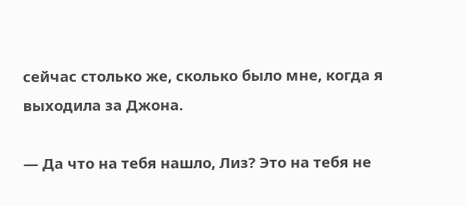сейчас столько же, сколько было мне, когда я выходила за Джона.

— Да что на тебя нашло, Лиз? Это на тебя не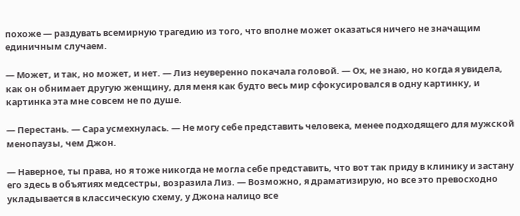похоже — раздувать всемирную трагедию из того, что вполне может оказаться ничего не значащим единичным случаем.

— Может, и так, но может, и нет. — Лиз неуверенно покачала головой. — Ох, не знаю, но когда я увидела, как он обнимает другую женщину, для меня как будто весь мир сфокусировался в одну картинку, и картинка эта мне совсем не по душе.

— Перестань. — Сара усмехнулась. — Не могу себе представить человека, менее подходящего для мужской менопаузы, чем Джон.

— Наверное, ты права, но я тоже никогда не могла себе представить, что вот так приду в клинику и застану его здесь в объятиях медсестры, возразила Лиз. — Возможно, я драматизирую, но все это превосходно укладывается в классическую схему, у Джона налицо все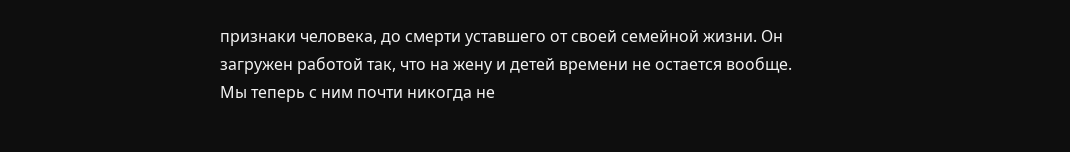признаки человека, до смерти уставшего от своей семейной жизни. Он загружен работой так, что на жену и детей времени не остается вообще. Мы теперь с ним почти никогда не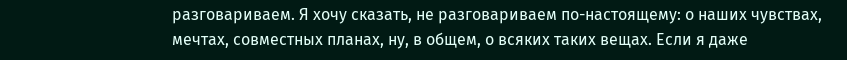разговариваем. Я хочу сказать, не разговариваем по-настоящему: о наших чувствах, мечтах, совместных планах, ну, в общем, о всяких таких вещах. Если я даже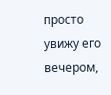просто увижу его вечером,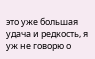это уже большая удача и редкость, я уж не говорю о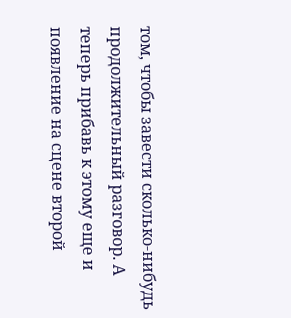том, чтобы завести сколько-нибудь продолжительный разговор. А теперь прибавь к этому еще и появление на сцене второй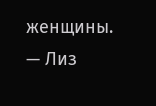женщины. — Лиз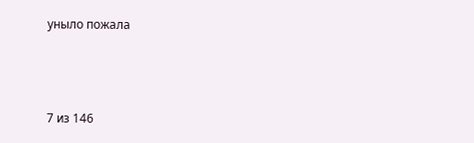уныло пожала



7 из 146